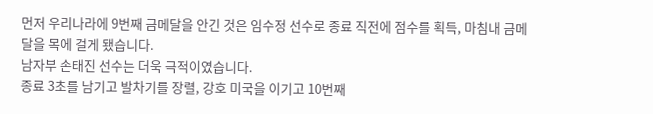먼저 우리나라에 9번째 금메달을 안긴 것은 임수정 선수로 종료 직전에 점수를 획득, 마침내 금메달을 목에 걸게 됐습니다.
남자부 손태진 선수는 더욱 극적이였습니다.
종료 3초를 남기고 발차기를 장렬, 강호 미국을 이기고 10번째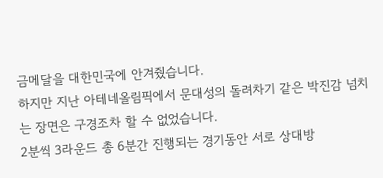금메달을 대한민국에 안겨줬습니다.
하지만 지난 아테네올림픽에서 문대성의 돌려차기 같은 박진감 넘치는 장면은 구경조차 할 수 없었습니다.
2분씩 3라운드 총 6분간 진행되는 경기동안 서로 상대방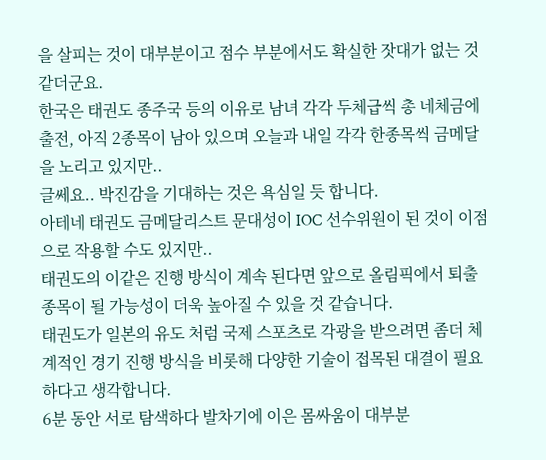을 살피는 것이 대부분이고 점수 부분에서도 확실한 잣대가 없는 것 같더군요.
한국은 태권도 종주국 등의 이유로 남녀 각각 두체급씩 총 네체금에 출전, 아직 2종목이 남아 있으며 오늘과 내일 각각 한종목씩 금메달을 노리고 있지만..
글쎄요.. 박진감을 기대하는 것은 욕심일 듯 합니다.
아테네 태권도 금메달리스트 문대성이 IOC 선수위원이 된 것이 이점으로 작용할 수도 있지만..
태권도의 이같은 진행 방식이 계속 된다면 앞으로 올림픽에서 퇴출 종목이 될 가능성이 더욱 높아질 수 있을 것 같습니다.
태권도가 일본의 유도 처럼 국제 스포츠로 각광을 받으려면 좀더 체계적인 경기 진행 방식을 비롯해 다양한 기술이 접목된 대결이 필요하다고 생각합니다.
6분 동안 서로 탐색하다 발차기에 이은 몸싸움이 대부분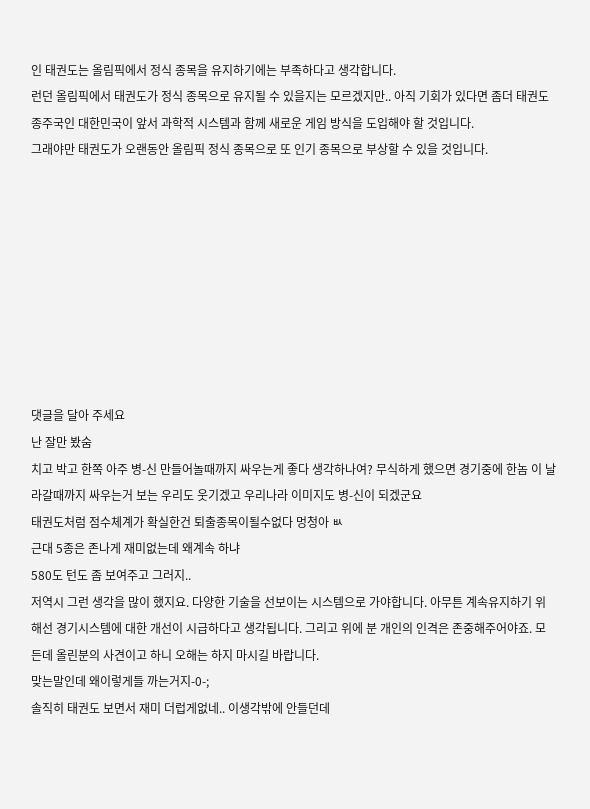인 태권도는 올림픽에서 정식 종목을 유지하기에는 부족하다고 생각합니다.
런던 올림픽에서 태권도가 정식 종목으로 유지될 수 있을지는 모르겠지만.. 아직 기회가 있다면 좀더 태권도 종주국인 대한민국이 앞서 과학적 시스템과 함께 새로운 게임 방식을 도입해야 할 것입니다.
그래야만 태권도가 오랜동안 올림픽 정식 종목으로 또 인기 종목으로 부상할 수 있을 것입니다.









댓글을 달아 주세요
난 잘만 봤숨
치고 박고 한쪽 아주 병-신 만들어놀때까지 싸우는게 좋다 생각하나여? 무식하게 했으면 경기중에 한놈 이 날라갈때까지 싸우는거 보는 우리도 웃기겠고 우리나라 이미지도 병-신이 되겠군요
태권도처럼 점수체계가 확실한건 퇴출종목이될수없다 멍청아 ㅄ
근대 5종은 존나게 재미없는데 왜계속 하냐
580도 턴도 좀 보여주고 그러지..
저역시 그런 생각을 많이 했지요. 다양한 기술을 선보이는 시스템으로 가야합니다. 아무튼 계속유지하기 위해선 경기시스템에 대한 개선이 시급하다고 생각됩니다. 그리고 위에 분 개인의 인격은 존중해주어야죠. 모든데 올린분의 사견이고 하니 오해는 하지 마시길 바랍니다.
맞는말인데 왜이렇게들 까는거지-0-;
솔직히 태권도 보면서 재미 더럽게없네.. 이생각밖에 안들던데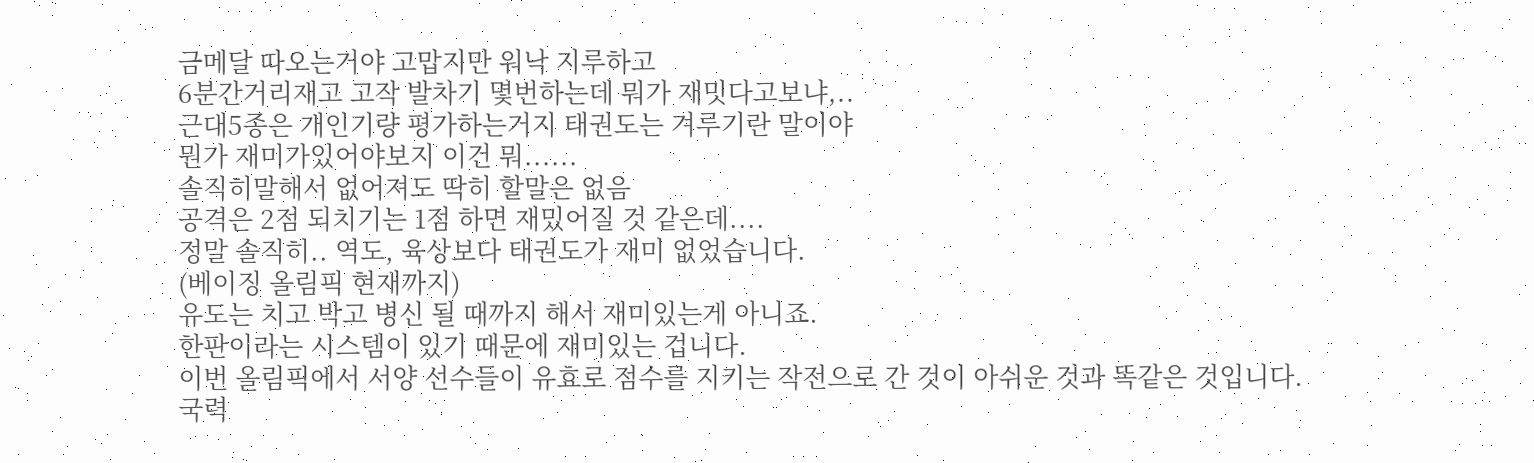금메달 따오는거야 고맙지만 워낙 지루하고
6분간거리재고 고작 발차기 몇번하는데 뭐가 재밋다고보냐,..
근대5종은 개인기량 평가하는거지 태권도는 겨루기란 말이야
뭔가 재미가있어야보지 이건 뭐......
솔직히말해서 없어져도 딱히 할말은 없음
공격은 2점 되치기는 1점 하면 재밌어질 것 같은데....
정말 솔직히.. 역도, 육상보다 태권도가 재미 없었습니다.
(베이징 올림픽 현재까지)
유도는 치고 박고 병신 될 때까지 해서 재미있는게 아니죠.
한판이라는 시스템이 있기 때문에 재미있는 겁니다.
이번 올림픽에서 서양 선수들이 유효로 점수를 지키는 작전으로 간 것이 아쉬운 것과 똑같은 것입니다.
국력